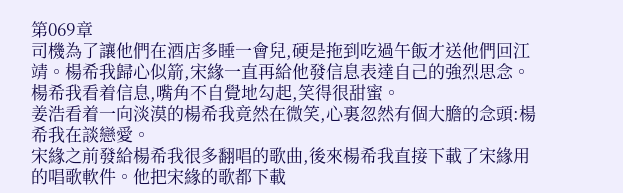第069章
司機為了讓他們在酒店多睡一會兒,硬是拖到吃過午飯才送他們回江靖。楊希我歸心似箭,宋緣一直再給他發信息表達自己的強烈思念。楊希我看着信息,嘴角不自覺地勾起,笑得很甜蜜。
姜浩看着一向淡漠的楊希我竟然在微笑,心裏忽然有個大膽的念頭:楊希我在談戀愛。
宋緣之前發給楊希我很多翻唱的歌曲,後來楊希我直接下載了宋緣用的唱歌軟件。他把宋緣的歌都下載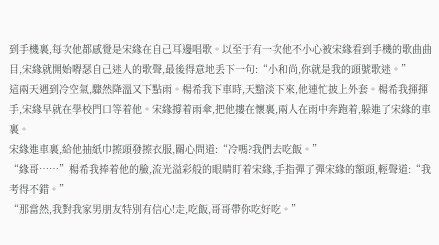到手機裏,每次他都感覺是宋緣在自己耳邊唱歌。以至于有一次他不小心被宋緣看到手機的歌曲曲目,宋緣就開始嘚瑟自己迷人的歌聲,最後得意地丢下一句:“小和尚,你就是我的頭號歌迷。”
這兩天遇到冷空氣,驟然降溫又下點雨。楊希我下車時,天黯淡下來,他連忙披上外套。楊希我揮揮手,宋緣早就在學校門口等着他。宋緣撐着雨傘,把他摟在懷裏,兩人在雨中奔跑着,躲進了宋緣的車裏。
宋緣進車裏,給他抽紙巾擦頭發擦衣服,關心問道:“冷嗎?我們去吃飯。”
“緣哥……”楊希我捧着他的臉,流光溢彩般的眼睛盯着宋緣,手指彈了彈宋緣的額頭,輕聲道:“我考得不錯。”
“那當然,我對我家男朋友特別有信心!走,吃飯,哥哥帶你吃好吃。”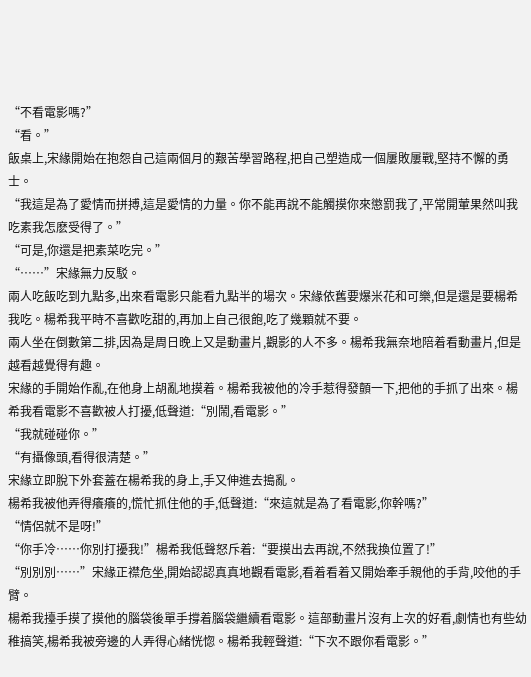“不看電影嗎?”
“看。”
飯桌上,宋緣開始在抱怨自己這兩個月的艱苦學習路程,把自己塑造成一個屢敗屢戰,堅持不懈的勇士。
“我這是為了愛情而拼搏,這是愛情的力量。你不能再說不能觸摸你來懲罰我了,平常開葷果然叫我吃素我怎麽受得了。”
“可是,你還是把素菜吃完。”
“……”宋緣無力反駁。
兩人吃飯吃到九點多,出來看電影只能看九點半的場次。宋緣依舊要爆米花和可樂,但是還是要楊希我吃。楊希我平時不喜歡吃甜的,再加上自己很飽,吃了幾顆就不要。
兩人坐在倒數第二排,因為是周日晚上又是動畫片,觀影的人不多。楊希我無奈地陪着看動畫片,但是越看越覺得有趣。
宋緣的手開始作亂,在他身上胡亂地摸着。楊希我被他的冷手惹得發顫一下,把他的手抓了出來。楊希我看電影不喜歡被人打擾,低聲道:“別鬧,看電影。”
“我就碰碰你。”
“有攝像頭,看得很清楚。”
宋緣立即脫下外套蓋在楊希我的身上,手又伸進去搗亂。
楊希我被他弄得癢癢的,慌忙抓住他的手,低聲道:“來這就是為了看電影,你幹嗎?”
“情侶就不是呀!”
“你手冷……你別打擾我!”楊希我低聲怒斥着:“要摸出去再說,不然我換位置了!”
“別別別……”宋緣正襟危坐,開始認認真真地觀看電影,看着看着又開始牽手親他的手背,咬他的手臂。
楊希我擡手摸了摸他的腦袋後單手撐着腦袋繼續看電影。這部動畫片沒有上次的好看,劇情也有些幼稚搞笑,楊希我被旁邊的人弄得心緒恍惚。楊希我輕聲道:“下次不跟你看電影。”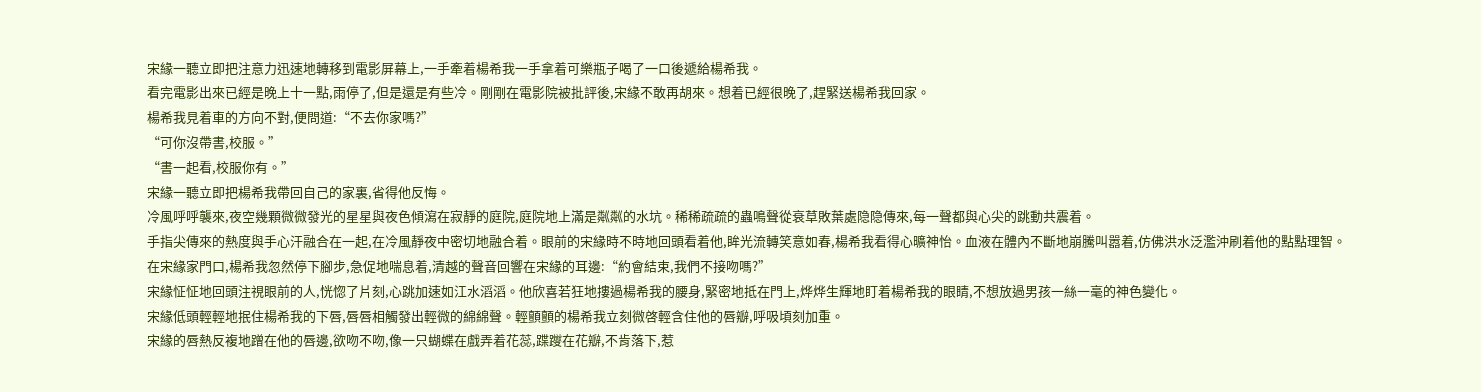宋緣一聽立即把注意力迅速地轉移到電影屏幕上,一手牽着楊希我一手拿着可樂瓶子喝了一口後遞給楊希我。
看完電影出來已經是晚上十一點,雨停了,但是還是有些冷。剛剛在電影院被批評後,宋緣不敢再胡來。想着已經很晚了,趕緊送楊希我回家。
楊希我見着車的方向不對,便問道:“不去你家嗎?”
“可你沒帶書,校服。”
“書一起看,校服你有。”
宋緣一聽立即把楊希我帶回自己的家裏,省得他反悔。
冷風呼呼襲來,夜空幾顆微微發光的星星與夜色傾瀉在寂靜的庭院,庭院地上滿是粼粼的水坑。稀稀疏疏的蟲鳴聲從衰草敗葉處隐隐傳來,每一聲都與心尖的跳動共震着。
手指尖傳來的熱度與手心汗融合在一起,在冷風靜夜中密切地融合着。眼前的宋緣時不時地回頭看着他,眸光流轉笑意如春,楊希我看得心曠神怡。血液在體內不斷地崩騰叫嚣着,仿佛洪水泛濫沖刷着他的點點理智。
在宋緣家門口,楊希我忽然停下腳步,急促地喘息着,清越的聲音回響在宋緣的耳邊:“約會結束,我們不接吻嗎?”
宋緣怔怔地回頭注視眼前的人,恍惚了片刻,心跳加速如江水滔滔。他欣喜若狂地摟過楊希我的腰身,緊密地抵在門上,烨烨生輝地盯着楊希我的眼睛,不想放過男孩一絲一毫的神色變化。
宋緣低頭輕輕地抿住楊希我的下唇,唇唇相觸發出輕微的綿綿聲。輕顫顫的楊希我立刻微啓輕含住他的唇瓣,呼吸頃刻加重。
宋緣的唇熱反複地蹭在他的唇邊,欲吻不吻,像一只蝴蝶在戲弄着花蕊,蹀躞在花瓣,不肯落下,惹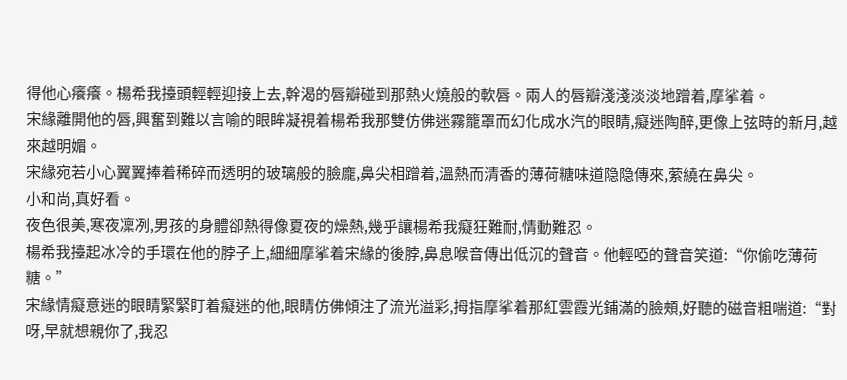得他心癢癢。楊希我擡頭輕輕迎接上去,幹渴的唇瓣碰到那熱火燒般的軟唇。兩人的唇瓣淺淺淡淡地蹭着,摩挲着。
宋緣離開他的唇,興奮到難以言喻的眼眸凝視着楊希我那雙仿佛迷霧籠罩而幻化成水汽的眼睛,癡迷陶醉,更像上弦時的新月,越來越明媚。
宋緣宛若小心翼翼捧着稀碎而透明的玻璃般的臉龐,鼻尖相蹭着,溫熱而清香的薄荷糖味道隐隐傳來,萦繞在鼻尖。
小和尚,真好看。
夜色很美,寒夜凜冽,男孩的身體卻熱得像夏夜的燥熱,幾乎讓楊希我癡狂難耐,情動難忍。
楊希我擡起冰冷的手環在他的脖子上,細細摩挲着宋緣的後脖,鼻息喉音傳出低沉的聲音。他輕啞的聲音笑道:“你偷吃薄荷糖。”
宋緣情癡意迷的眼睛緊緊盯着癡迷的他,眼睛仿佛傾注了流光溢彩,拇指摩挲着那紅雲霞光鋪滿的臉頰,好聽的磁音粗喘道:“對呀,早就想親你了,我忍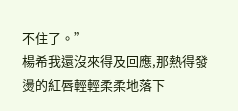不住了。”
楊希我還沒來得及回應,那熱得發燙的紅唇輕輕柔柔地落下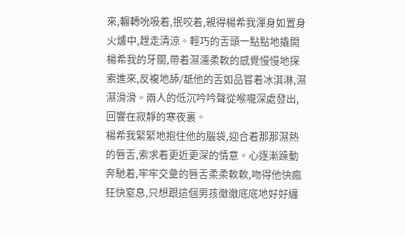來,輾轉吮吸着,抿咬着,親得楊希我渾身如置身火爐中,趕走清涼。輕巧的舌頭一點點地撬開楊希我的牙關,帶着濕濡柔軟的感覺慢慢地探索進來,反複地舔/舐他的舌如品嘗着冰淇淋,濕濕滑滑。兩人的低沉吟吟聲從喉嚨深處發出,回響在寂靜的寒夜裏。
楊希我緊緊地抱住他的腦袋,迎合着那那濕熱的唇舌,索求着更近更深的情意。心逐漸躁動奔馳着,牢牢交彙的唇舌柔柔軟軟,吻得他快瘋狂快窒息,只想跟這個男孩徹徹底底地好好纏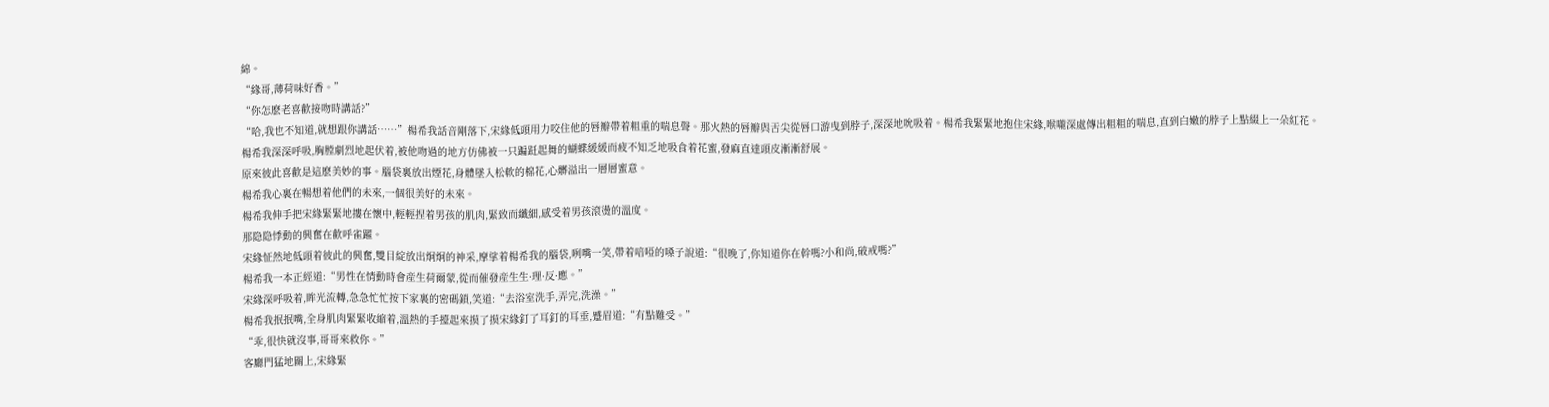綿。
“緣哥,薄荷味好香。”
“你怎麽老喜歡接吻時講話?”
“哈,我也不知道,就想跟你講話……”楊希我話音剛落下,宋緣低頭用力咬住他的唇瓣帶着粗重的喘息聲。那火熱的唇瓣與舌尖從唇口游曳到脖子,深深地吮吸着。楊希我緊緊地抱住宋緣,喉嚨深處傳出粗粗的喘息,直到白嫩的脖子上點綴上一朵紅花。
楊希我深深呼吸,胸膛劇烈地起伏着,被他吻過的地方仿佛被一只蹁跹起舞的蝴蝶緩緩而疲不知乏地吸食着花蜜,發麻直達頭皮漸漸舒展。
原來彼此喜歡是這麽美妙的事。腦袋裏放出煙花,身體墜入松軟的棉花,心髒溢出一層層蜜意。
楊希我心裏在暢想着他們的未來,一個很美好的未來。
楊希我伸手把宋緣緊緊地摟在懷中,輕輕捏着男孩的肌肉,緊致而纖細,感受着男孩滾燙的溫度。
那隐隐悸動的興奮在歡呼雀躍。
宋緣怔然地低頭着彼此的興奮,雙目綻放出炯炯的神采,摩挲着楊希我的腦袋,咧嘴一笑,帶着喑啞的嗓子說道:“很晚了,你知道你在幹嗎?小和尚,破戒嗎?”
楊希我一本正經道:“男性在情動時會産生荷爾蒙,從而催發産生生·理·反·應。”
宋緣深呼吸着,眸光流轉,急急忙忙按下家裏的密碼鎖,笑道:“去浴室洗手,弄完,洗澡。”
楊希我抿抿嘴,全身肌肉緊緊收縮着,溫熱的手擡起來摸了摸宋緣釘了耳釘的耳垂,蹙眉道:“有點難受。”
“乖,很快就沒事,哥哥來救你。”
客廳門猛地關上,宋緣緊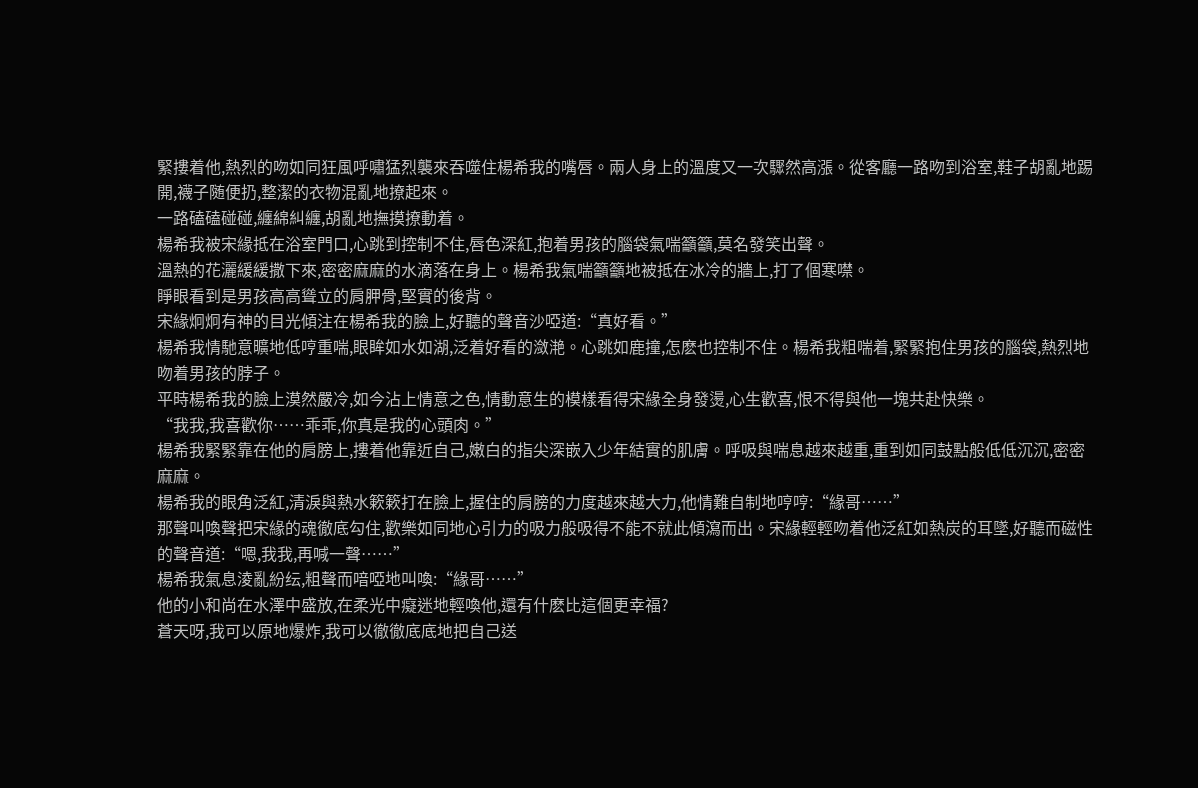緊摟着他,熱烈的吻如同狂風呼嘯猛烈襲來吞噬住楊希我的嘴唇。兩人身上的溫度又一次驟然高漲。從客廳一路吻到浴室,鞋子胡亂地踢開,襪子随便扔,整潔的衣物混亂地撩起來。
一路磕磕碰碰,纏綿糾纏,胡亂地撫摸撩動着。
楊希我被宋緣抵在浴室門口,心跳到控制不住,唇色深紅,抱着男孩的腦袋氣喘籲籲,莫名發笑出聲。
溫熱的花灑緩緩撒下來,密密麻麻的水滴落在身上。楊希我氣喘籲籲地被抵在冰冷的牆上,打了個寒噤。
睜眼看到是男孩高高聳立的肩胛骨,堅實的後背。
宋緣炯炯有神的目光傾注在楊希我的臉上,好聽的聲音沙啞道:“真好看。”
楊希我情馳意曠地低哼重喘,眼眸如水如湖,泛着好看的潋滟。心跳如鹿撞,怎麽也控制不住。楊希我粗喘着,緊緊抱住男孩的腦袋,熱烈地吻着男孩的脖子。
平時楊希我的臉上漠然嚴冷,如今沾上情意之色,情動意生的模樣看得宋緣全身發燙,心生歡喜,恨不得與他一塊共赴快樂。
“我我,我喜歡你……乖乖,你真是我的心頭肉。”
楊希我緊緊靠在他的肩膀上,摟着他靠近自己,嫩白的指尖深嵌入少年結實的肌膚。呼吸與喘息越來越重,重到如同鼓點般低低沉沉,密密麻麻。
楊希我的眼角泛紅,清淚與熱水簌簌打在臉上,握住的肩膀的力度越來越大力,他情難自制地哼哼:“緣哥……”
那聲叫喚聲把宋緣的魂徹底勾住,歡樂如同地心引力的吸力般吸得不能不就此傾瀉而出。宋緣輕輕吻着他泛紅如熱炭的耳墜,好聽而磁性的聲音道:“嗯,我我,再喊一聲……”
楊希我氣息淩亂紛纭,粗聲而喑啞地叫喚:“緣哥……”
他的小和尚在水澤中盛放,在柔光中癡迷地輕喚他,還有什麽比這個更幸福?
蒼天呀,我可以原地爆炸,我可以徹徹底底地把自己送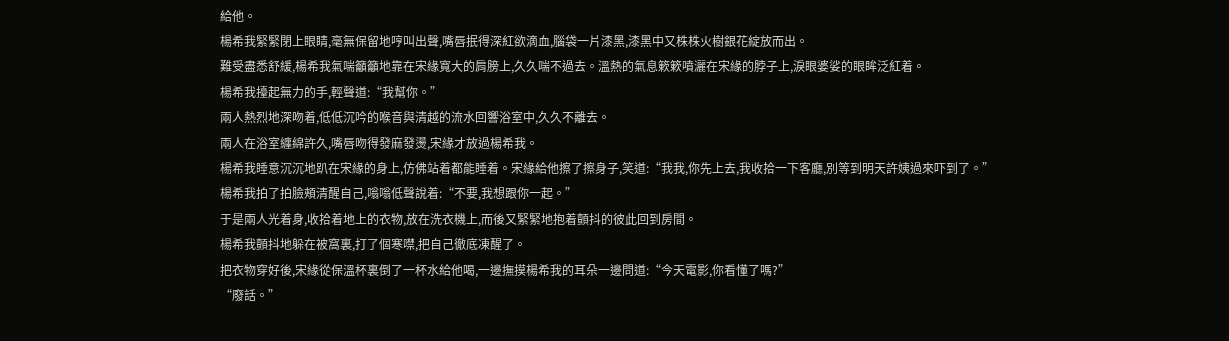給他。
楊希我緊緊閉上眼睛,毫無保留地哼叫出聲,嘴唇抿得深紅欲滴血,腦袋一片漆黑,漆黑中又株株火樹銀花綻放而出。
難受盡悉舒緩,楊希我氣喘籲籲地靠在宋緣寬大的肩膀上,久久喘不過去。溫熱的氣息簌簌噴灑在宋緣的脖子上,淚眼婆娑的眼眸泛紅着。
楊希我擡起無力的手,輕聲道:“我幫你。”
兩人熱烈地深吻着,低低沉吟的喉音與清越的流水回響浴室中,久久不離去。
兩人在浴室纏綿許久,嘴唇吻得發麻發燙,宋緣才放過楊希我。
楊希我睡意沉沉地趴在宋緣的身上,仿佛站着都能睡着。宋緣給他擦了擦身子,笑道:“我我,你先上去,我收拾一下客廳,別等到明天許姨過來吓到了。”
楊希我拍了拍臉頰清醒自己,嗡嗡低聲說着:“不要,我想跟你一起。”
于是兩人光着身,收拾着地上的衣物,放在洗衣機上,而後又緊緊地抱着顫抖的彼此回到房間。
楊希我顫抖地躲在被窩裏,打了個寒噤,把自己徹底凍醒了。
把衣物穿好後,宋緣從保溫杯裏倒了一杯水給他喝,一邊撫摸楊希我的耳朵一邊問道:“今天電影,你看懂了嗎?”
“廢話。”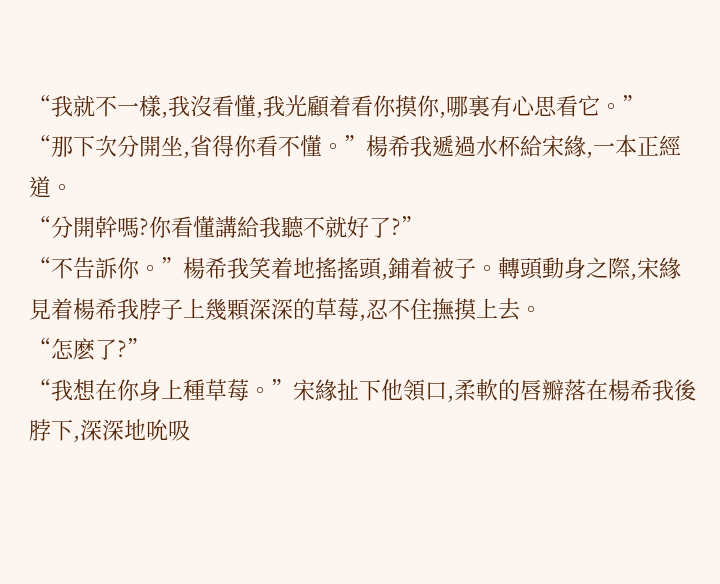“我就不一樣,我沒看懂,我光顧着看你摸你,哪裏有心思看它。”
“那下次分開坐,省得你看不懂。”楊希我遞過水杯給宋緣,一本正經道。
“分開幹嗎?你看懂講給我聽不就好了?”
“不告訴你。”楊希我笑着地搖搖頭,鋪着被子。轉頭動身之際,宋緣見着楊希我脖子上幾顆深深的草莓,忍不住撫摸上去。
“怎麽了?”
“我想在你身上種草莓。”宋緣扯下他領口,柔軟的唇瓣落在楊希我後脖下,深深地吮吸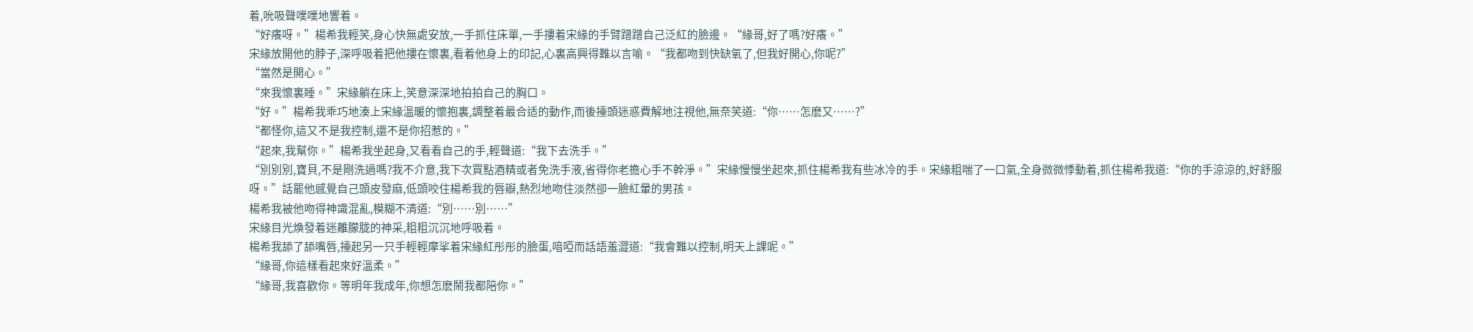着,吮吸聲噗噗地響着。
“好癢呀。”楊希我輕笑,身心快無處安放,一手抓住床單,一手摟着宋緣的手臂蹭蹭自己泛紅的臉邊。“緣哥,好了嗎?好癢。”
宋緣放開他的脖子,深呼吸着把他摟在懷裏,看着他身上的印記,心裏高興得難以言喻。“我都吻到快缺氧了,但我好開心,你呢?”
“當然是開心。”
“來我懷裏睡。”宋緣躺在床上,笑意深深地拍拍自己的胸口。
“好。”楊希我乖巧地湊上宋緣溫暖的懷抱裏,調整着最合适的動作,而後擡頭迷惑費解地注視他,無奈笑道:“你……怎麽又……?”
“都怪你,這又不是我控制,還不是你招惹的。”
“起來,我幫你。”楊希我坐起身,又看看自己的手,輕聲道:“我下去洗手。”
“別別別,寶貝,不是剛洗過嗎?我不介意,我下次買點酒精或者免洗手液,省得你老擔心手不幹淨。”宋緣慢慢坐起來,抓住楊希我有些冰冷的手。宋緣粗喘了一口氣,全身微微悸動着,抓住楊希我道:“你的手涼涼的,好舒服呀。”話罷他感覺自己頭皮發麻,低頭咬住楊希我的唇瓣,熱烈地吻住淡然卻一臉紅暈的男孩。
楊希我被他吻得神識混亂,模糊不清道:“別……別……”
宋緣目光煥發着迷離朦胧的神采,粗粗沉沉地呼吸着。
楊希我舔了舔嘴唇,擡起另一只手輕輕摩挲着宋緣紅彤彤的臉蛋,喑啞而話語羞澀道:“我會難以控制,明天上課呢。”
“緣哥,你這樣看起來好溫柔。”
“緣哥,我喜歡你。等明年我成年,你想怎麽鬧我都陪你。”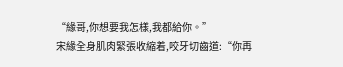“緣哥,你想要我怎樣,我都給你。”
宋緣全身肌肉緊張收縮着,咬牙切齒道:“你再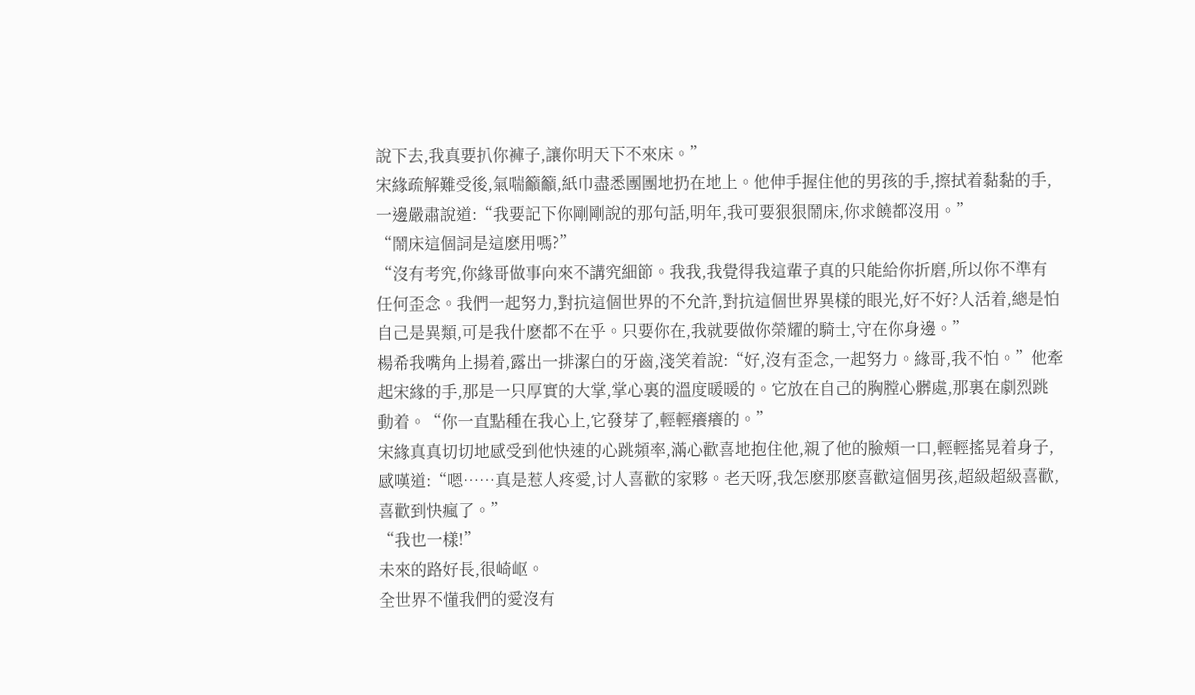說下去,我真要扒你褲子,讓你明天下不來床。”
宋緣疏解難受後,氣喘籲籲,紙巾盡悉團團地扔在地上。他伸手握住他的男孩的手,擦拭着黏黏的手,一邊嚴肅說道:“我要記下你剛剛說的那句話,明年,我可要狠狠鬧床,你求饒都沒用。”
“鬧床這個詞是這麽用嗎?”
“沒有考究,你緣哥做事向來不講究細節。我我,我覺得我這輩子真的只能給你折磨,所以你不準有任何歪念。我們一起努力,對抗這個世界的不允許,對抗這個世界異樣的眼光,好不好?人活着,總是怕自己是異類,可是我什麽都不在乎。只要你在,我就要做你榮耀的騎士,守在你身邊。”
楊希我嘴角上揚着,露出一排潔白的牙齒,淺笑着說:“好,沒有歪念,一起努力。緣哥,我不怕。”他牽起宋緣的手,那是一只厚實的大掌,掌心裏的溫度暖暖的。它放在自己的胸膛心髒處,那裏在劇烈跳動着。“你一直點種在我心上,它發芽了,輕輕癢癢的。”
宋緣真真切切地感受到他快速的心跳頻率,滿心歡喜地抱住他,親了他的臉頰一口,輕輕搖晃着身子,感嘆道:“嗯……真是惹人疼愛,讨人喜歡的家夥。老天呀,我怎麽那麽喜歡這個男孩,超級超級喜歡,喜歡到快瘋了。”
“我也一樣!”
未來的路好長,很崎岖。
全世界不懂我們的愛沒有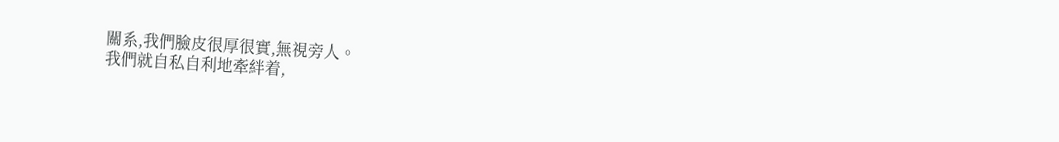關系,我們臉皮很厚很實,無視旁人。
我們就自私自利地牽絆着,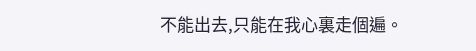不能出去,只能在我心裏走個遍。